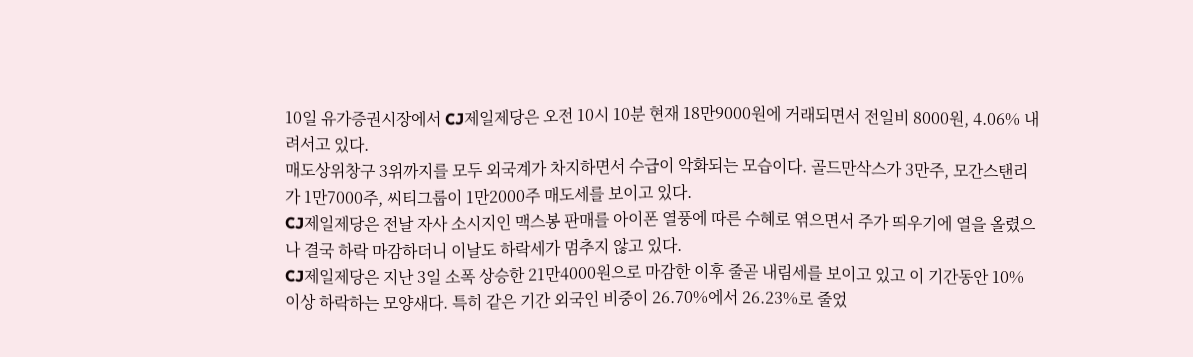10일 유가증권시장에서 CJ제일제당은 오전 10시 10분 현재 18만9000원에 거래되면서 전일비 8000원, 4.06% 내려서고 있다.
매도상위창구 3위까지를 모두 외국계가 차지하면서 수급이 악화되는 모습이다. 골드만삭스가 3만주, 모간스탠리가 1만7000주, 씨티그룹이 1만2000주 매도세를 보이고 있다.
CJ제일제당은 전날 자사 소시지인 맥스봉 판매를 아이폰 열풍에 따른 수혜로 엮으면서 주가 띄우기에 열을 올렸으나 결국 하락 마감하더니 이날도 하락세가 멈추지 않고 있다.
CJ제일제당은 지난 3일 소폭 상승한 21만4000원으로 마감한 이후 줄곧 내림세를 보이고 있고 이 기간동안 10% 이상 하락하는 모양새다. 특히 같은 기간 외국인 비중이 26.70%에서 26.23%로 줄었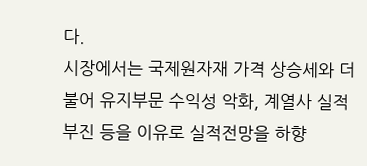다.
시장에서는 국제원자재 가격 상승세와 더불어 유지부문 수익성 악화, 계열사 실적 부진 등을 이유로 실적전망을 하향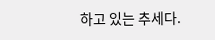하고 있는 추세다.